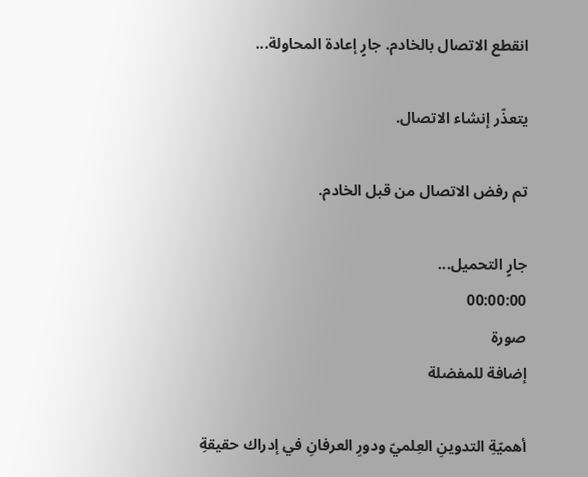انقطع الاتصال بالخادم. جارٍ إعادة المحاولة...

يتعذّر إنشاء الاتصال.

تم رفض الاتصال من قبل الخادم.

جارٍ التحميل...
00:00:00
صورة
إضافة للمفضلة

أهميّةِ التدوينِ العِلميّ ودورِ العرفانِ في إدراك حقيقةِ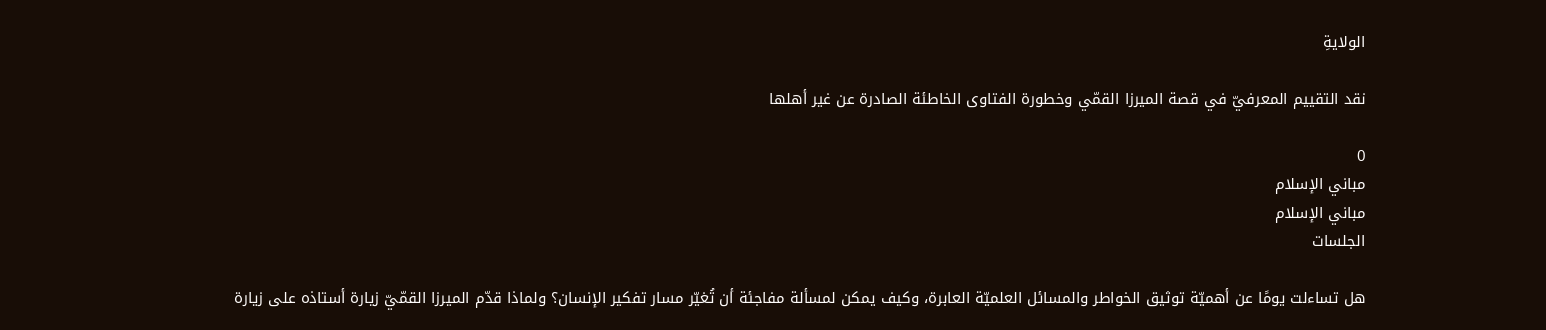الولايةِ

نقد التقييم المعرفيّ في قصة الميرزا القمّي وخطورة الفتاوى الخاطئة الصادرة عن غير أهلها

0
مباني الإسلام
مباني الإسلام
الجلسات

هل تساءلت يومًا عن أهميّة توثيق الخواطر والمسائل العلميّة العابرة، وكيف يمكن لمسألة مفاجئة أن تُغيّر مسار تفكير الإنسان؟ ولماذا قدّم الميرزا القمّيّ زيارة أستاذه على زيارة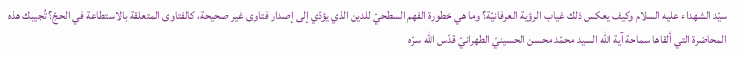سيّد الشهداء عليه السلام وكيف يعكس ذلك غياب الرؤية العرفانيّة؟ وما هي خطورة الفهم السطحيّ للدين الذي يؤدّي إلى إصدار فتاوى غير صحيحة، كالفتاوى المتعلقة بالاستطاعة في الحجّ؟ تُجيبك هذه المحاضرة التي ألقاها سماحة آية الله السيد محمّد محسن الحسينيّ الطهرانيّ قدّس الله سرّه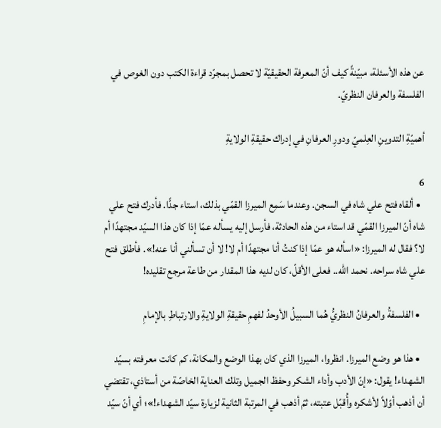عن هذه الأسئلة، مبيّنةً كيف أنّ المعرفة الحقيقيّة لا تحصل بمجرّد قراءة الكتب دون الغوص في الفلسفة والعرفان النظريّ.

أهميّةِ التدوينِ العِلميّ ودورِ العرفانِ في إدراك حقيقةِ الولايةِ

6
  • ألقاه فتح علي شاه في السجن. وعندما سَمِع الميرزا القمّي بذلك، استاء جدًّا. فأدرك فتح علي شاه أنّ الميرزا القمّي قد استاء من هذه الحادثة، فأرسل إليه يسأله عمّا إذا كان هذا السيّد مجتهدًا أم لا؟ فقال له الميرزا: «اسأله هو عمّا إذا كنتُ أنا مجتهدًا أم لا! لا أن تسألني أنا عنه!». فأطلق فتح علي شاه سراحه. نحمد الله.. فعلى الأقلّ، كان لديه هذا المقدار من طاعة مرجع تقليده!

  • الفلسفةُ والعرفانُ النظريُّ هُما السبيلُ الأوحدُ لفهمِ حقيقةِ الولايةِ والارتباطِ بالإمامِ

  • هذا هو وضع الميرزا. انظروا، الميرزا الذي كان بهذا الوضع والمكانة، كم كانت معرفته بسيّد الشهداء! يقول: «إنّ الأدب وأداء الشكر وحفظ الجميل وتلك العناية الخاصّة من أستاذي، تقتضي أن أذهب أوّلاً لأشكره وأُقبّل عتبته، ثمّ أذهب في المرتبة الثانية لزيارة سيّد الشهداء!»؛ أي أنّ سيّد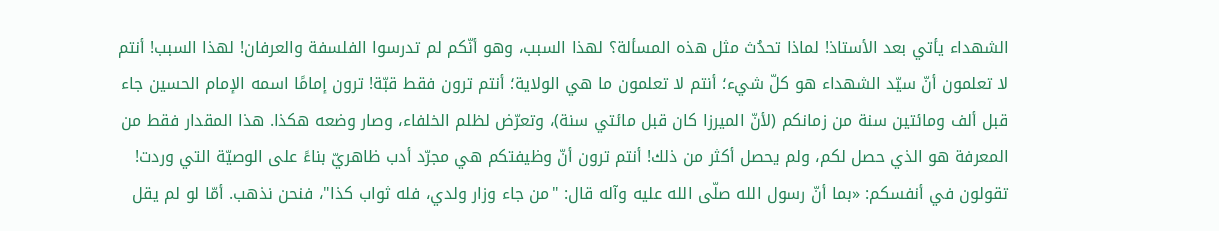الشهداء يأتي بعد الأستاذ! لماذا تحدُث مثل هذه المسألة؟ لهذا السبب، وهو أنّكم لم تدرسوا الفلسفة والعرفان! لهذا السبب! أنتم لا تعلمون أنّ سيّد الشهداء هو كلّ شيء؛ أنتم لا تعلمون ما هي الولاية؛ أنتم ترون فقط قبّة! ترون إمامًا اسمه الإمام الحسين جاء قبل ألف ومائتين سنة من زمانكم (لأنّ الميرزا كان قبل مائتي سنة)، وتعرّض لظلم الخلفاء، وصار وضعه هكذا. هذا المقدار فقط من المعرفة هو الذي حصل لكم، ولم يحصل أكثر من ذلك! أنتم ترون أنّ وظيفتكم هي مجرّد أدب ظاهريّ بناءً على الوصيّة التي وردت! تقولون في أنفسكم: «بما أنّ رسول الله صلّى الله عليه وآله قال: "من جاء وزار ولدي، فله ثواب كذا"، فنحن نذهب. أمّا لو لم يقل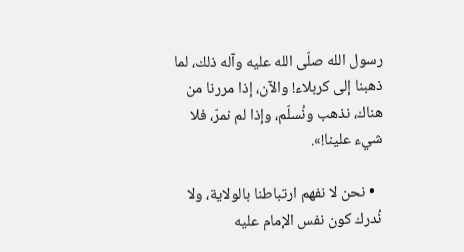رسول الله صلّى الله عليه وآله ذلك، لما ذهبنا إلى كربلاء! والآن، إذا مررنا من هناك، نذهب ونُسلّم، وإذا لم نمرّ، فلا شيء علينا!».

  • نحن لا نفهم ارتباطنا بالولاية، ولا نُدرك كون نفس الإمام عليه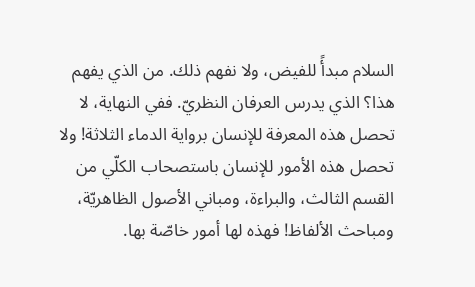السلام مبدأً للفيض، ولا نفهم ذلك. من الذي يفهم هذا؟ الذي يدرس العرفان النظريّ. ففي النهاية، لا تحصل هذه المعرفة للإنسان برواية الدماء الثلاثة! ولا تحصل هذه الأمور للإنسان باستصحاب الكلّي من القسم الثالث، والبراءة، ومباني الأصول الظاهريّة، ومباحث الألفاظ! فهذه لها أمور خاصّة بها.